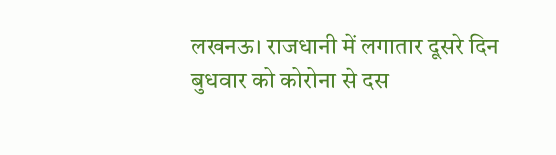लखनऊ। राजधानी में लगातार दूसरे दिन बुधवार को कोरोना से दस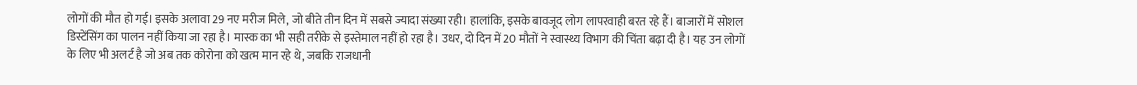लोगों की मौत हो गई। इसके अलावा 29 नए मरीज मिले, जो बीते तीन दिन में सबसे ज्यादा संख्या रही। हालांकि, इसके बावजूद लोग लापरवाही बरत रहे हैं। बाजारों में सोशल डिस्टेंसिंग का पालन नहीं किया जा रहा है। मास्क का भी सही तरीके से इस्तेमाल नहीं हो रहा है। उधर, दो दिन में 20 मौतों ने स्वास्थ्य विभाग की चिंता बढ़ा दी है। यह उन लोगों के लिए भी अलर्ट है जो अब तक कोरोना को खत्म मान रहे थे, जबकि राजधानी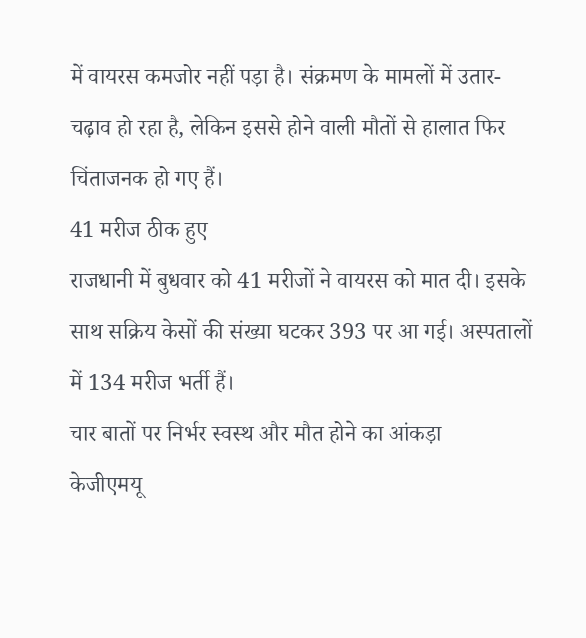में वायरस कमजोर नहीं पड़ा है। संक्रमण के मामलों में उतार-चढ़ाव हो रहा है, लेकिन इससे होने वाली मौतों से हालात फिर चिंताजनक हो गए हैं।
41 मरीज ठीक हुए
राजधानी में बुधवार को 41 मरीजों ने वायरस को मात दी। इसके साथ सक्रिय केसों की संख्या घटकर 393 पर आ गई। अस्पतालों में 134 मरीज भर्ती हैं।
चार बातों पर निर्भर स्वस्थ और मौत होने का आंकड़ा
केजीएमयू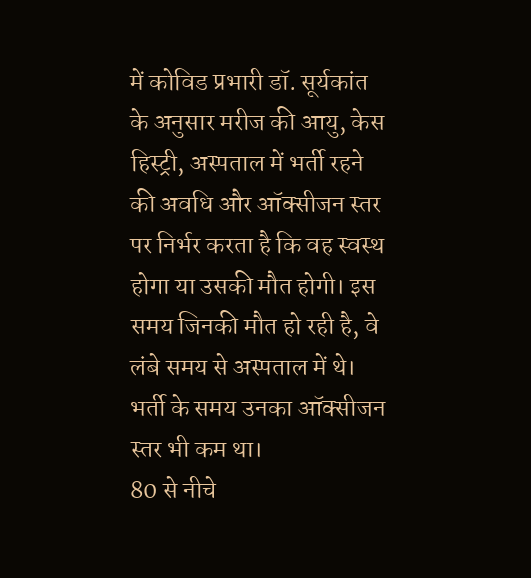में कोविड प्रभारी डॉ. सूर्यकांत के अनुसार मरीज की आयु, केस हिस्ट्री, अस्पताल में भर्ती रहने की अवधि और ऑक्सीजन स्तर पर निर्भर करता है कि वह स्वस्थ होगा या उसकी मौत होगी। इस समय जिनकी मौत हो रही है, वे लंबे समय से अस्पताल में थे। भर्ती के समय उनका ऑक्सीजन स्तर भी कम था।
80 से नीचे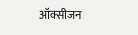ऑक्सीजन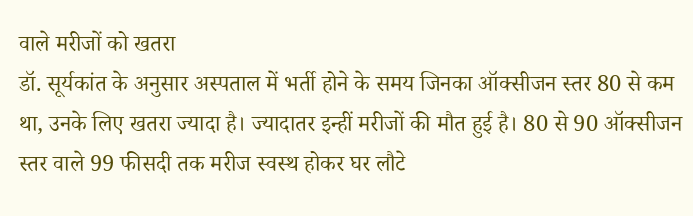वाले मरीजों को खतरा
डॉ. सूर्यकांत के अनुसार अस्पताल में भर्ती होने के समय जिनका ऑक्सीजन स्तर 80 से कम था, उनके लिए खतरा ज्यादा है। ज्यादातर इन्हीं मरीजों की मौत हुई है। 80 से 90 ऑक्सीजन स्तर वाले 99 फीसदी तक मरीज स्वस्थ होकर घर लौटे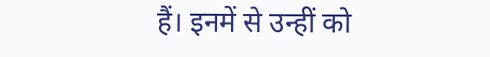हैं। इनमें से उन्हीं को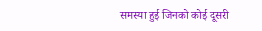समस्या हुई जिनको कोई दूसरी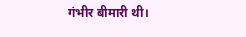गंभीर बीमारी थी।